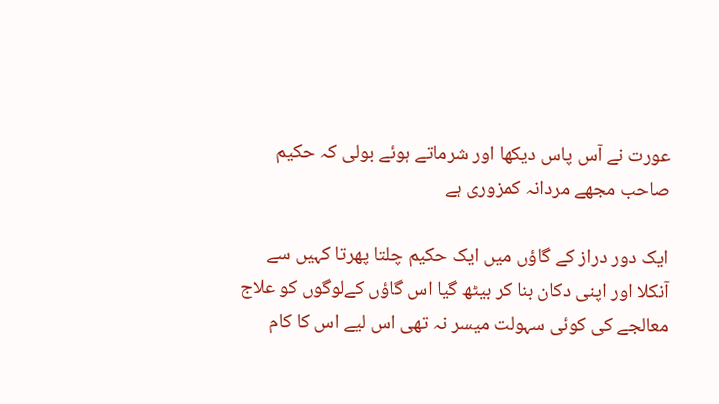عورت نے آس پاس دیکھا اور شرماتے ہوئے بولی کہ حکیم صاحب مجھے مردانہ کمزوری ہے

ایک دور دراز کے گاؤں میں ایک حکیم چلتا پھرتا کہیں سے آنکلا اور اپنی دکان بنا کر بیٹھ گیا اس گاؤں کےلوگوں کو علاج معالجے کی کوئی سہولت میسر نہ تھی اس لیے اس کا کام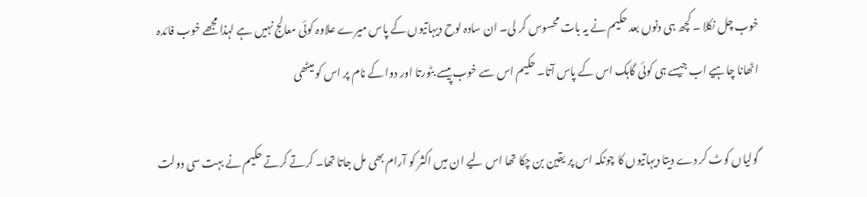خوب چل نکلا ۔ کچھ ہی دنوں بعد حکیم نے یہ بات محسوس کر لی۔ ان سادہ لوح دیہاتیوں کے پاس میرے علاوہ کوئی معالج نہیں ہے لہذا مجھے خوب فائدہ اٹھانا چاہیے اب جیسے ہی کوئی گاہک اس کے پاس آتا۔ حکیم اس سے خوب پیسے بٹورتا اور دوا کے نام پر اس کو میٹھی

گولیاں کوٹ کر دے دیتا دیہاتیوں کا چونکہ اس پر یقین بن چکا تھا اس لیے ان میں اکثر کو آرام بھی مل جاتا تھا۔ کرتے کرتے حکیم نے بہت سی دولت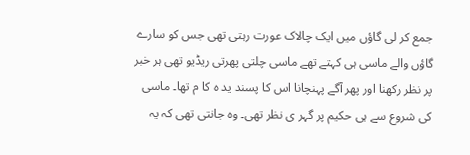جمع کر لی گاؤں میں ایک چالاک عورت رہتی تھی جس کو سارے گاؤں والے ماسی ہی کہتے تھے ماسی چلتی پھرتی ریڈیو تھی ہر خبر پر نظر رکھنا اور پھر آگے پہنچانا اس کا پسند ید ہ کا م تھا۔ ماسی کی شروع سے ہی حکیم پر گہر ی نظر تھی۔ وہ جانتی تھی کہ یہ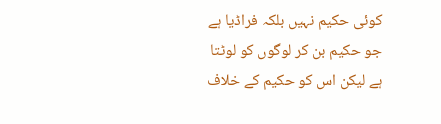کوئی حکیم نہیں بلکہ فراڈیا ہے جو حکیم بن کر لوگوں کو لوٹتا ہے لیکن اس کو حکیم کے خلاف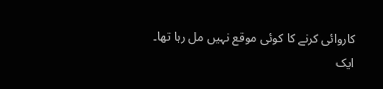کاروائی کرنے کا کوئی موقع نہیں مل رہا تھا۔ ایک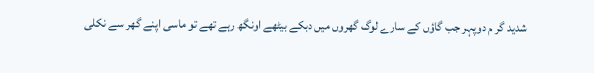شدید گر م دوپہر جب گاؤں کے سارے لوگ گھروں میں دبکے بیٹھے اونگھ رہے تھے تو ماسی اپنے گھر سے نکلی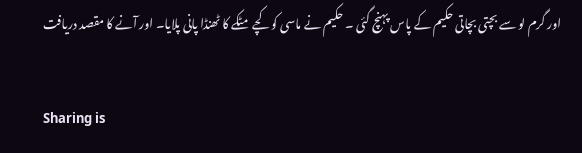اور گرم لو سے بچتی بچاتی حکیم کے پاس پہنچ گئی ۔ حکیم نے ماسی کو کچے مٹکے کا ٹھنڈا پانی پلایا۔ اور آنے کا مقصد دریافت

Sharing is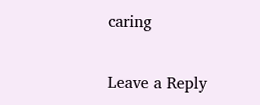caring

Leave a Reply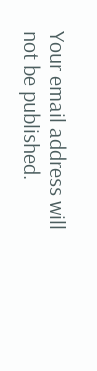Your email address will not be published.